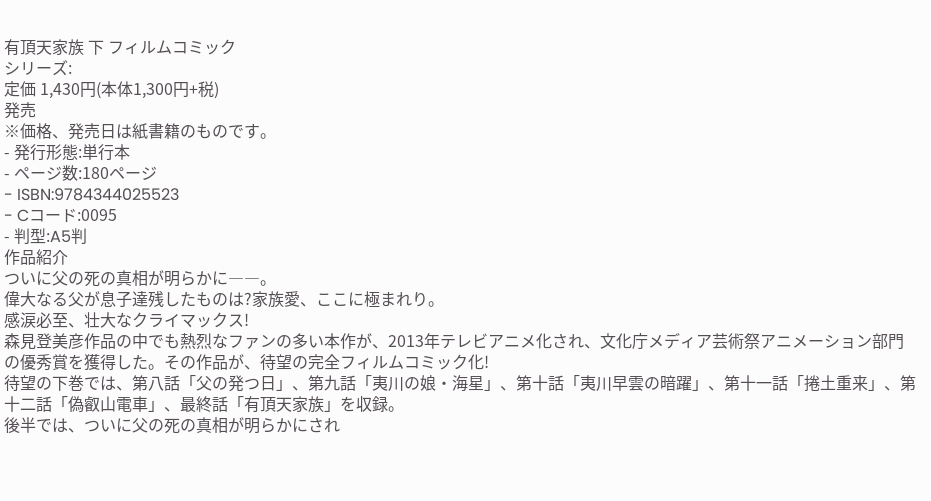有頂天家族 下 フィルムコミック
シリーズ:
定価 1,430円(本体1,300円+税)
発売
※価格、発売日は紙書籍のものです。
- 発行形態:単行本
- ページ数:180ページ
- ISBN:9784344025523
- Cコード:0095
- 判型:A5判
作品紹介
ついに父の死の真相が明らかに――。
偉大なる父が息子達残したものは?家族愛、ここに極まれり。
感涙必至、壮大なクライマックス!
森見登美彦作品の中でも熱烈なファンの多い本作が、2013年テレビアニメ化され、文化庁メディア芸術祭アニメーション部門の優秀賞を獲得した。その作品が、待望の完全フィルムコミック化!
待望の下巻では、第八話「父の発つ日」、第九話「夷川の娘・海星」、第十話「夷川早雲の暗躍」、第十一話「捲土重来」、第十二話「偽叡山電車」、最終話「有頂天家族」を収録。
後半では、ついに父の死の真相が明らかにされ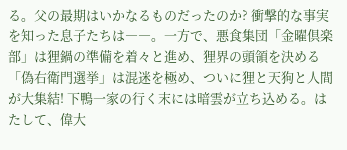る。父の最期はいかなるものだったのか? 衝撃的な事実を知った息子たちは――。一方で、悪食集団「金曜倶楽部」は狸鍋の準備を着々と進め、狸界の頭領を決める「偽右衛門選挙」は混迷を極め、ついに狸と天狗と人間が大集結! 下鴨一家の行く末には暗雲が立ち込める。はたして、偉大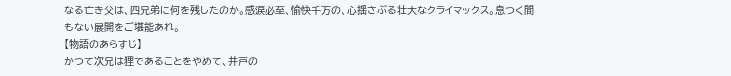なる亡き父は、四兄弟に何を残したのか。感涙必至、愉快千万の、心揺さぶる壮大なクライマックス。息つく間もない展開をご堪能あれ。
【物語のあらすじ】
かつて次兄は狸であることをやめて、井戸の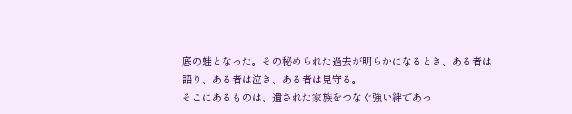底の蛙となった。その秘められた過去が明らかになるとき、ある者は語り、ある者は泣き、ある者は見守る。
そこにあるものは、遺された家族をつなぐ強い絆であっ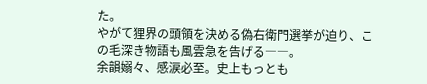た。
やがて狸界の頭領を決める偽右衛門選挙が迫り、この毛深き物語も風雲急を告げる――。
余韻嫋々、感涙必至。史上もっとも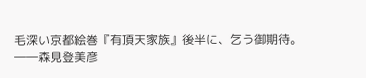毛深い京都絵巻『有頂天家族』後半に、乞う御期待。
――森見登美彦